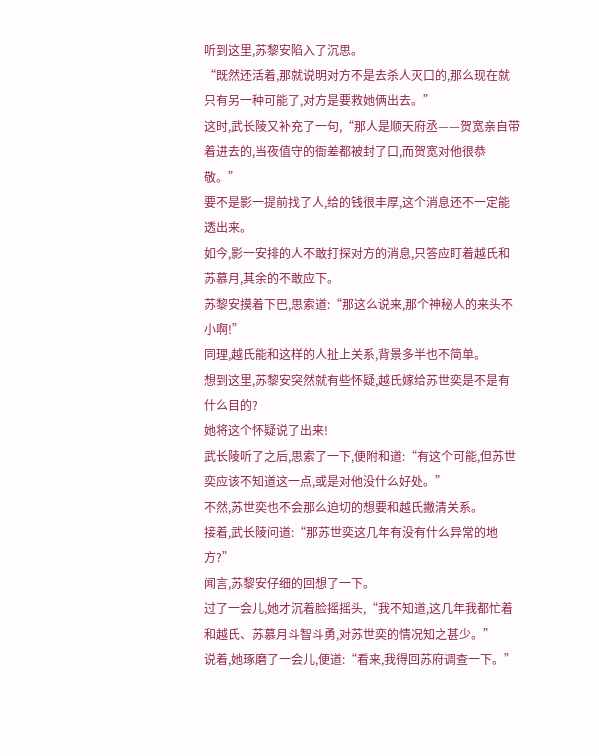听到这里,苏黎安陷入了沉思。
“既然还活着,那就说明对方不是去杀人灭口的,那么现在就只有另一种可能了,对方是要救她俩出去。”
这时,武长陵又补充了一句,“那人是顺天府丞——贺宽亲自带着进去的,当夜值守的衙差都被封了口,而贺宽对他很恭敬。”
要不是影一提前找了人,给的钱很丰厚,这个消息还不一定能透出来。
如今,影一安排的人不敢打探对方的消息,只答应盯着越氏和苏慕月,其余的不敢应下。
苏黎安摸着下巴,思索道:“那这么说来,那个神秘人的来头不小啊!”
同理,越氏能和这样的人扯上关系,背景多半也不简单。
想到这里,苏黎安突然就有些怀疑,越氏嫁给苏世奕是不是有什么目的?
她将这个怀疑说了出来!
武长陵听了之后,思索了一下,便附和道:“有这个可能,但苏世奕应该不知道这一点,或是对他没什么好处。”
不然,苏世奕也不会那么迫切的想要和越氏撇清关系。
接着,武长陵问道:“那苏世奕这几年有没有什么异常的地方?”
闻言,苏黎安仔细的回想了一下。
过了一会儿,她才沉着脸摇摇头,“我不知道,这几年我都忙着和越氏、苏慕月斗智斗勇,对苏世奕的情况知之甚少。”
说着,她琢磨了一会儿,便道:“看来,我得回苏府调查一下。”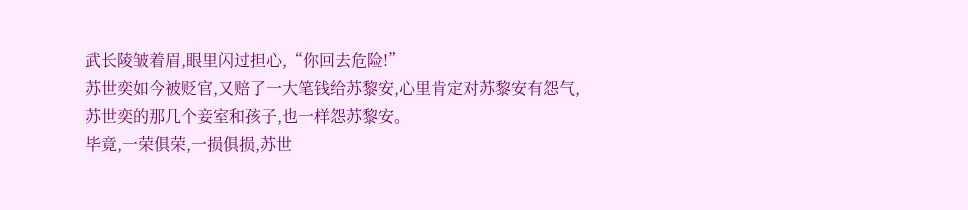武长陵皱着眉,眼里闪过担心,“你回去危险!”
苏世奕如今被贬官,又赔了一大笔钱给苏黎安,心里肯定对苏黎安有怨气,
苏世奕的那几个妾室和孩子,也一样怨苏黎安。
毕竟,一荣俱荣,一损俱损,苏世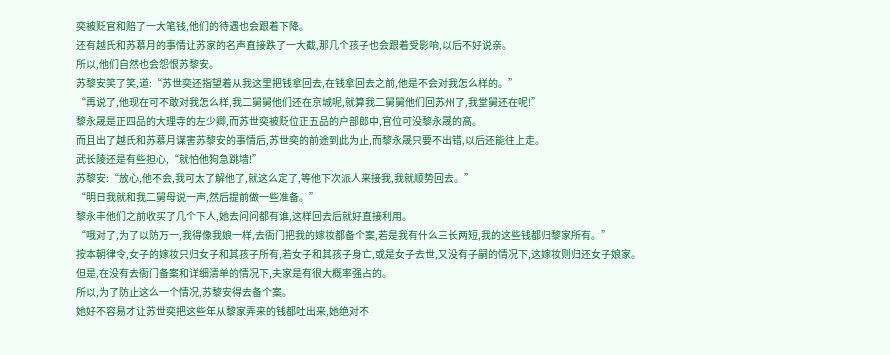奕被贬官和赔了一大笔钱,他们的待遇也会跟着下降。
还有越氏和苏慕月的事情让苏家的名声直接跌了一大截,那几个孩子也会跟着受影响,以后不好说亲。
所以,他们自然也会怨恨苏黎安。
苏黎安笑了笑,道:“苏世奕还指望着从我这里把钱拿回去,在钱拿回去之前,他是不会对我怎么样的。”
“再说了,他现在可不敢对我怎么样,我二舅舅他们还在京城呢,就算我二舅舅他们回苏州了,我堂舅还在呢!”
黎永晟是正四品的大理寺的左少卿,而苏世奕被贬位正五品的户部郎中,官位可没黎永晟的高。
而且出了越氏和苏慕月谋害苏黎安的事情后,苏世奕的前途到此为止,而黎永晟只要不出错,以后还能往上走。
武长陵还是有些担心,“就怕他狗急跳墙!”
苏黎安:“放心,他不会,我可太了解他了,就这么定了,等他下次派人来接我,我就顺势回去。”
“明日我就和我二舅母说一声,然后提前做一些准备。”
黎永丰他们之前收买了几个下人,她去问问都有谁,这样回去后就好直接利用。
“哦对了,为了以防万一,我得像我娘一样,去衙门把我的嫁妆都备个案,若是我有什么三长两短,我的这些钱都归黎家所有。”
按本朝律令,女子的嫁妆只归女子和其孩子所有,若女子和其孩子身亡,或是女子去世,又没有子嗣的情况下,这嫁妆则归还女子娘家。
但是,在没有去衙门备案和详细清单的情况下,夫家是有很大概率强占的。
所以,为了防止这么一个情况,苏黎安得去备个案。
她好不容易才让苏世奕把这些年从黎家弄来的钱都吐出来,她绝对不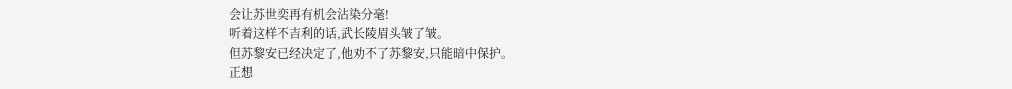会让苏世奕再有机会沾染分毫!
听着这样不吉利的话,武长陵眉头皱了皱。
但苏黎安已经决定了,他劝不了苏黎安,只能暗中保护。
正想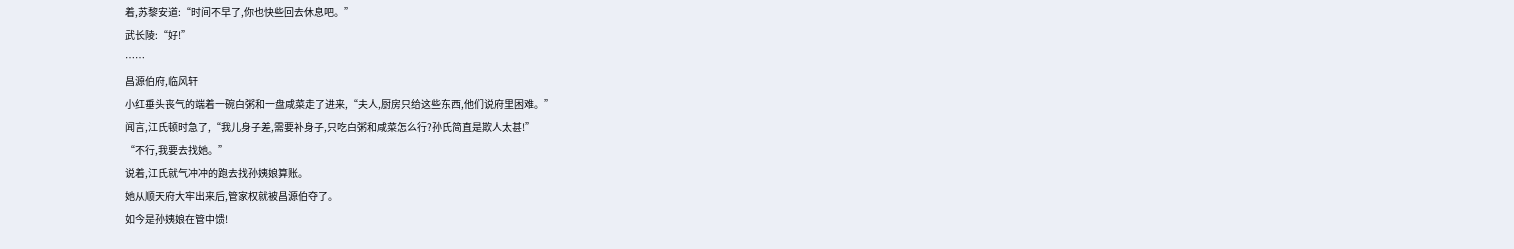着,苏黎安道:“时间不早了,你也快些回去休息吧。”
武长陵:“好!”
……
昌源伯府,临风轩
小红垂头丧气的端着一碗白粥和一盘咸菜走了进来,“夫人,厨房只给这些东西,他们说府里困难。”
闻言,江氏顿时急了,“我儿身子差,需要补身子,只吃白粥和咸菜怎么行?孙氏简直是欺人太甚!”
“不行,我要去找她。”
说着,江氏就气冲冲的跑去找孙姨娘算账。
她从顺天府大牢出来后,管家权就被昌源伯夺了。
如今是孙姨娘在管中馈!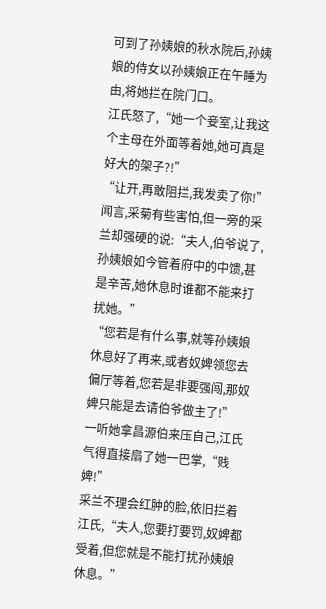可到了孙姨娘的秋水院后,孙姨娘的侍女以孙姨娘正在午睡为由,将她拦在院门口。
江氏怒了,“她一个妾室,让我这个主母在外面等着她,她可真是好大的架子?!”
“让开,再敢阻拦,我发卖了你!”
闻言,采菊有些害怕,但一旁的采兰却强硬的说:“夫人,伯爷说了,孙姨娘如今管着府中的中馈,甚是辛苦,她休息时谁都不能来打扰她。”
“您若是有什么事,就等孙姨娘休息好了再来,或者奴婢领您去偏厅等着,您若是非要强闯,那奴婢只能是去请伯爷做主了!”
一听她拿昌源伯来压自己,江氏气得直接扇了她一巴掌,“贱婢!”
采兰不理会红肿的脸,依旧拦着江氏,“夫人,您要打要罚,奴婢都受着,但您就是不能打扰孙姨娘休息。”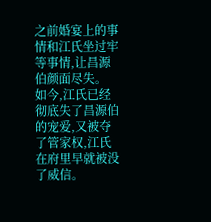之前婚宴上的事情和江氏坐过牢等事情,让昌源伯颜面尽失。
如今,江氏已经彻底失了昌源伯的宠爱,又被夺了管家权,江氏在府里早就被没了威信。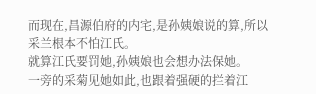而现在,昌源伯府的内宅,是孙姨娘说的算,所以采兰根本不怕江氏。
就算江氏要罚她,孙姨娘也会想办法保她。
一旁的采菊见她如此,也跟着强硬的拦着江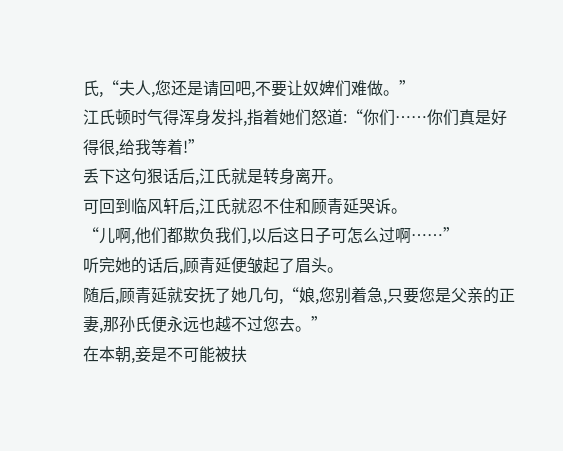氏,“夫人,您还是请回吧,不要让奴婢们难做。”
江氏顿时气得浑身发抖,指着她们怒道:“你们……你们真是好得很,给我等着!”
丢下这句狠话后,江氏就是转身离开。
可回到临风轩后,江氏就忍不住和顾青延哭诉。
“儿啊,他们都欺负我们,以后这日子可怎么过啊……”
听完她的话后,顾青延便皱起了眉头。
随后,顾青延就安抚了她几句,“娘,您别着急,只要您是父亲的正妻,那孙氏便永远也越不过您去。”
在本朝,妾是不可能被扶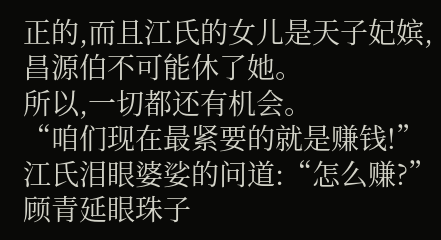正的,而且江氏的女儿是天子妃嫔,昌源伯不可能休了她。
所以,一切都还有机会。
“咱们现在最紧要的就是赚钱!”
江氏泪眼婆娑的问道:“怎么赚?”
顾青延眼珠子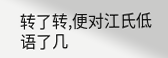转了转,便对江氏低语了几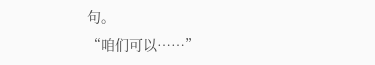句。
“咱们可以……”